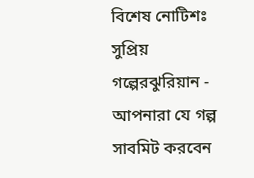বিশেষ নোটিশঃ সুপ্রিয় গল্পেরঝুরিয়ান - আপনারা যে গল্প সাবমিট করবেন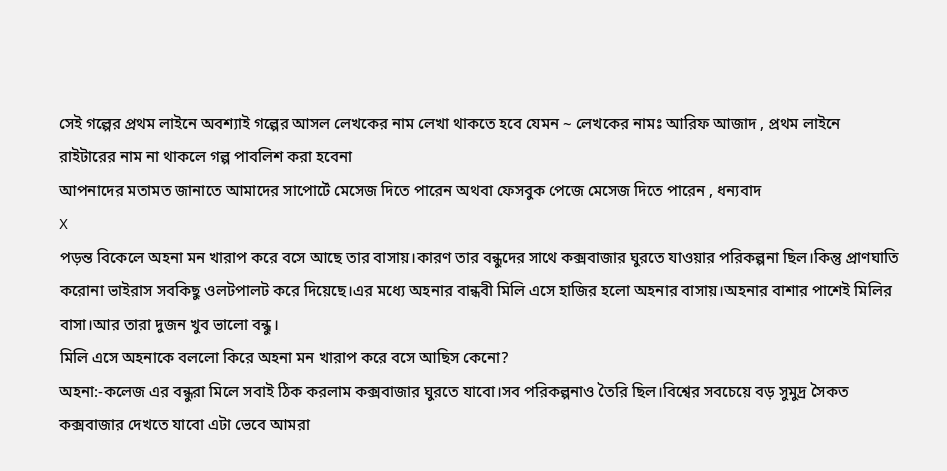সেই গল্পের প্রথম লাইনে অবশ্যাই গল্পের আসল লেখকের নাম লেখা থাকতে হবে যেমন ~ লেখকের নামঃ আরিফ আজাদ , প্রথম লাইনে রাইটারের নাম না থাকলে গল্প পাবলিশ করা হবেনা
আপনাদের মতামত জানাতে আমাদের সাপোর্টে মেসেজ দিতে পারেন অথবা ফেসবুক পেজে মেসেজ দিতে পারেন , ধন্যবাদ
X
পড়ন্ত বিকেলে অহনা মন খারাপ করে বসে আছে তার বাসায়।কারণ তার বন্ধুদের সাথে কক্সবাজার ঘুরতে যাওয়ার পরিকল্পনা ছিল।কিন্তু প্রাণঘাতি করোনা ভাইরাস সবকিছু ওলটপালট করে দিয়েছে।এর মধ্যে অহনার বান্ধবী মিলি এসে হাজির হলো অহনার বাসায়।অহনার বাশার পাশেই মিলির বাসা।আর তারা দুজন খুব ভালো বন্ধু।
মিলি এসে অহনাকে বললো কিরে অহনা মন খারাপ করে বসে আছিস কেনো?
অহনা:-কলেজ এর বন্ধুরা মিলে সবাই ঠিক করলাম কক্সবাজার ঘুরতে যাবো।সব পরিকল্পনাও তৈরি ছিল।বিশ্বের সবচেয়ে বড় সুমুদ্র সৈকত কক্সবাজার দেখতে যাবো এটা ভেবে আমরা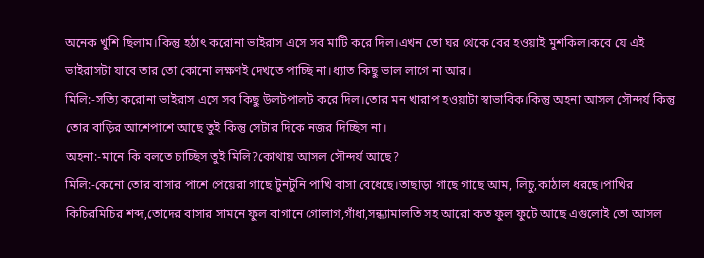অনেক খুশি ছিলাম।কিন্তু হঠাৎ করোনা ভাইরাস এসে সব মাটি করে দিল।এখন তো ঘর থেকে বের হওয়াই মুশকিল।কবে যে এই ভাইরাসটা যাবে তার তো কোনো লক্ষণই দেখতে পাচ্ছি না।ধ্যাত কিছু ভাল লাগে না আর।
মিলি:-সত্যি করোনা ভাইরাস এসে সব কিছু উলটপালট করে দিল।তোর মন খারাপ হওয়াটা স্বাভাবিক।কিন্তু অহনা আসল সৌন্দর্য কিন্তু তোর বাড়ির আশেপাশে আছে তুই কিন্তু সেটার দিকে নজর দিচ্ছিস না।
অহনা:-মানে কি বলতে চাচ্ছিস তুই মিলি?কোথায় আসল সৌন্দর্য আছে?
মিলি:-কেনো তোর বাসার পাশে পেয়েরা গাছে টুনটুনি পাখি বাসা বেধেছে।তাছাড়া গাছে গাছে আম, লিচু,কাঠাল ধরছে।পাখির কিচিরমিচির শব্দ,তোদের বাসার সামনে ফুল বাগানে গোলাগ,গাঁধা,সন্ধ্যামালতি সহ আরো কত ফুল ফুটে আছে এগুলোই তো আসল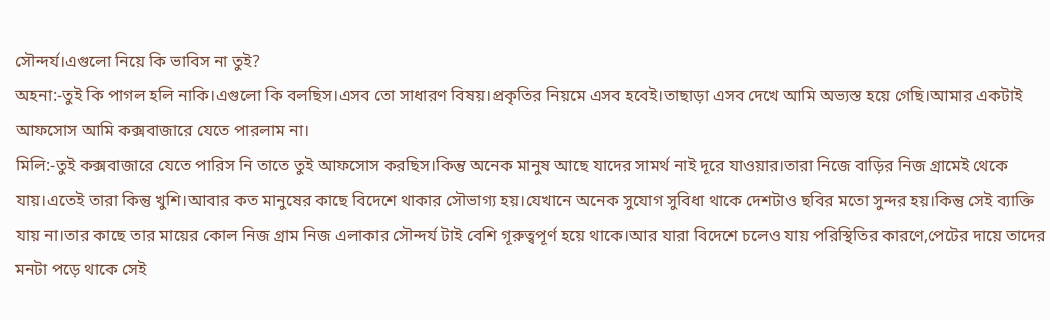সৌন্দর্য।এগুলো নিয়ে কি ভাবিস না তুই?
অহনা:-তুই কি পাগল হলি নাকি।এগুলো কি বলছিস।এসব তো সাধারণ বিষয়।প্রকৃতির নিয়মে এসব হবেই।তাছাড়া এসব দেখে আমি অভ্যস্ত হয়ে গেছি।আমার একটাই আফসোস আমি কক্সবাজারে যেতে পারলাম না।
মিলি:-তুই কক্সবাজারে যেতে পারিস নি তাতে তুই আফসোস করছিস।কিন্তু অনেক মানুষ আছে যাদের সামর্থ নাই দূরে যাওয়ার।তারা নিজে বাড়ির নিজ গ্রামেই থেকে যায়।এতেই তারা কিন্তু খুশি।আবার কত মানুষের কাছে বিদেশে থাকার সৌভাগ্য হয়।যেখানে অনেক সুযোগ সুবিধা থাকে দেশটাও ছবির মতো সুন্দর হয়।কিন্তু সেই ব্যাক্তি যায় না।তার কাছে তার মায়ের কোল নিজ গ্রাম নিজ এলাকার সৌন্দর্য টাই বেশি গূরুত্বপূর্ণ হয়ে থাকে।আর যারা বিদেশে চলেও যায় পরিস্থিতির কারণে,পেটের দায়ে তাদের মনটা পড়ে থাকে সেই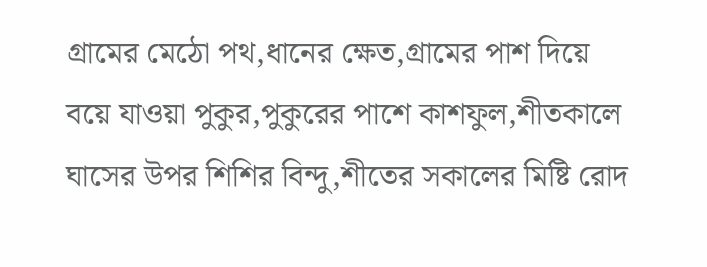গ্রামের মেঠো পথ,ধানের ক্ষেত,গ্রামের পাশ দিয়ে বয়ে যাওয়া পুকুর,পুকুরের পাশে কাশফুল,শীতকালে ঘাসের উপর শিশির বিন্দু,শীতের সকালের মিষ্টি রোদ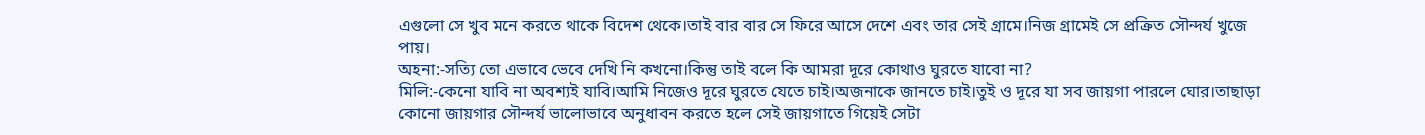এগুলো সে খুব মনে করতে থাকে বিদেশ থেকে।তাই বার বার সে ফিরে আসে দেশে এবং তার সেই গ্রামে।নিজ গ্রামেই সে প্রক্রিত সৌন্দর্য খুজে পায়।
অহনা:-সত্যি তো এভাবে ভেবে দেখি নি কখনো।কিন্তু তাই বলে কি আমরা দূরে কোথাও ঘুরতে যাবো না?
মিলি:-কেনো যাবি না অবশ্যই যাবি।আমি নিজেও দূরে ঘুরতে যেতে চাই।অজনাকে জানতে চাই।তুই ও দূরে যা সব জায়গা পারলে ঘোর।তাছাড়া কোনো জায়গার সৌন্দর্য ভালোভাবে অনুধাবন করতে হলে সেই জায়গাতে গিয়েই সেটা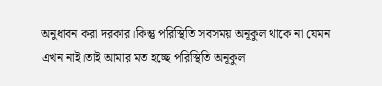অনুধাবন করা দরকার।কিন্তু পরিস্থিতি সবসময় অনূকুল থাকে না যেমন এখন নাই।তাই আমার মত হচ্ছে পরিস্থিতি অনূকুল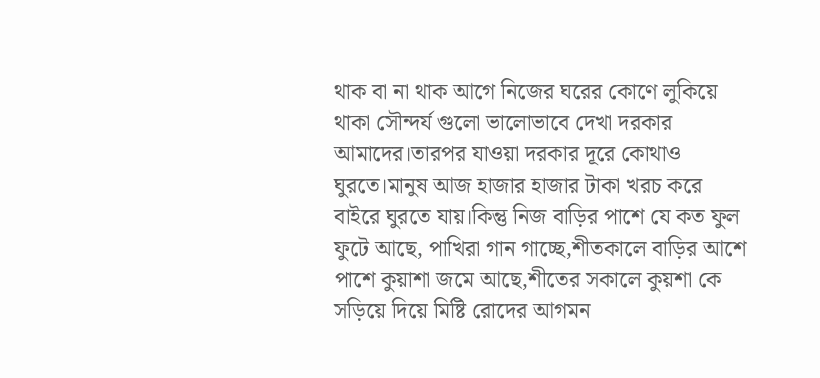থাক বা না থাক আগে নিজের ঘরের কোণে লুকিয়ে থাকা সৌন্দর্য গুলো ভালোভাবে দেখা দরকার আমাদের।তারপর যাওয়া দরকার দূরে কোথাও ঘুরতে।মানুষ আজ হাজার হাজার টাকা খরচ করে বাইরে ঘুরতে যায়।কিন্তু নিজ বাড়ির পাশে যে কত ফুল ফুটে আছে, পাখিরা গান গাচ্ছে,শীতকালে বাড়ির আশে পাশে কুয়াশা জমে আছে,শীতের সকালে কুয়শা কে সড়িয়ে দিয়ে মিষ্টি রোদের আগমন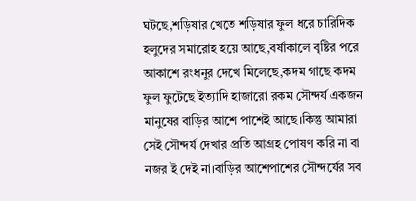ঘটছে,শড়িষার খেতে শড়িষার ফুল ধরে চারিদিক হলুদের সমারোহ হয়ে আছে,বর্ষাকালে বৃষ্টির পরে আকাশে রংধনুর দেখে মিলেছে,কদম গাছে কদম ফুল ফুটেছে ইত্যাদি হাজারো রকম সৌন্দর্য একজন মানুষের বাড়ির আশে পাশেই আছে।কিন্তু আমারা সেই সৌন্দর্য দেখার প্রতি আগ্রহ পোষণ করি না বা নজর ই দেই না।বাড়ির আশেপাশের সৌন্দর্যের সব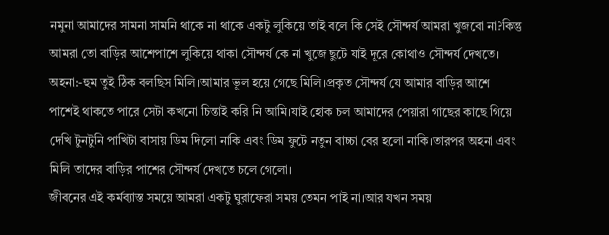নমুনা আমাদের সামনা সামনি থাকে না থাকে একটু লুকিয়ে তাই বলে কি সেই সৌন্দর্য আমরা খুজবো না?কিন্তু আমরা তো বাড়ির আশেপাশে লুকিয়ে থাকা সৌন্দর্য কে না খুজে ছুটে যাই দূরে কোথাও সৌন্দর্য দেখতে।
অহনা:-হুম তুই ঠিক বলছিস মিলি।আমার ভূল হয়ে গেছে মিলি।প্রকৃত সৌন্দর্য যে আমার বাড়ির আশে পাশেই থাকতে পারে সেটা কখনো চিন্তাই করি নি আমি।যাই হোক চল আমাদের পেয়ারা গাছের কাছে গিয়ে দেখি টুনটুনি পাখিটা বাসায় ডিম দিলো নাকি এবং ডিম ফুটে নতুন বাচ্চা বের হলো নাকি।তারপর অহনা এবং মিলি তাদের বাড়ির পাশের সৌন্দর্য দেখতে চলে গেলো।
জীবনের এই কর্মব্যাস্ত সময়ে আমরা একটু ঘুরাফেরা সময় তেমন পাই না।আর যখন সময়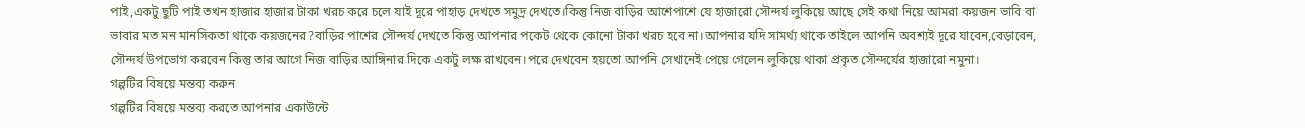পাই,একটু ছুটি পাই তখন হাজার হাজার টাকা খরচ করে চলে যাই দূরে পাহাড় দেখতে সমুদ্র দেখতে।কিন্তু নিজ বাড়ির আশেপাশে যে হাজারো সৌন্দর্য লুকিয়ে আছে সেই কথা নিয়ে আমরা কয়জন ভাবি বা ভাবার মত মন মানসিকতা থাকে কয়জনের?বাড়ির পাশের সৌন্দর্য দেখতে কিন্তু আপনার পকেট থেকে কোনো টাকা খরচ হবে না।আপনার যদি সামর্থ্য থাকে তাইলে আপনি অবশ্যই দূরে যাবেন,বেড়াবেন, সৌন্দর্য উপভোগ করবেন কিন্তু তার আগে নিজ বাড়ির আঙ্গিনার দিকে একটু লক্ষ রাখবেন।পরে দেখবেন হয়তো আপনি সেখানেই পেয়ে গেলেন লুকিয়ে থাকা প্রকৃত সৌন্দর্যের হাজারো নমুনা।
গল্পটির বিষয়ে মন্তব্য করুন
গল্পটির বিষয়ে মন্তব্য করতে আপনার একাউন্টে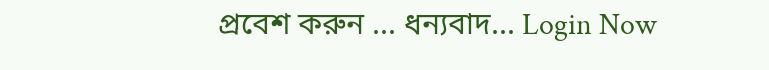প্রবেশ করুন ... ধন্যবাদ... Login Now